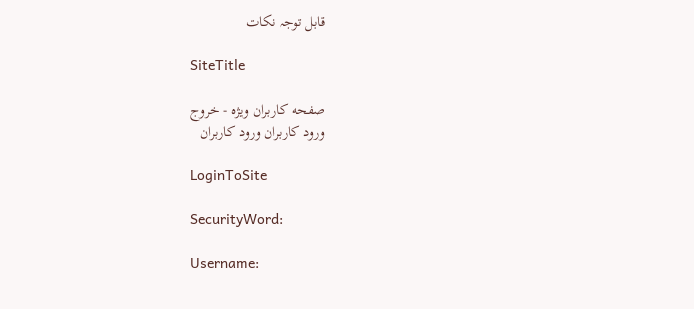قابل توجہ نکات

SiteTitle

صفحه کاربران ویژه - خروج
ورود کاربران ورود کاربران

LoginToSite

SecurityWord:

Username: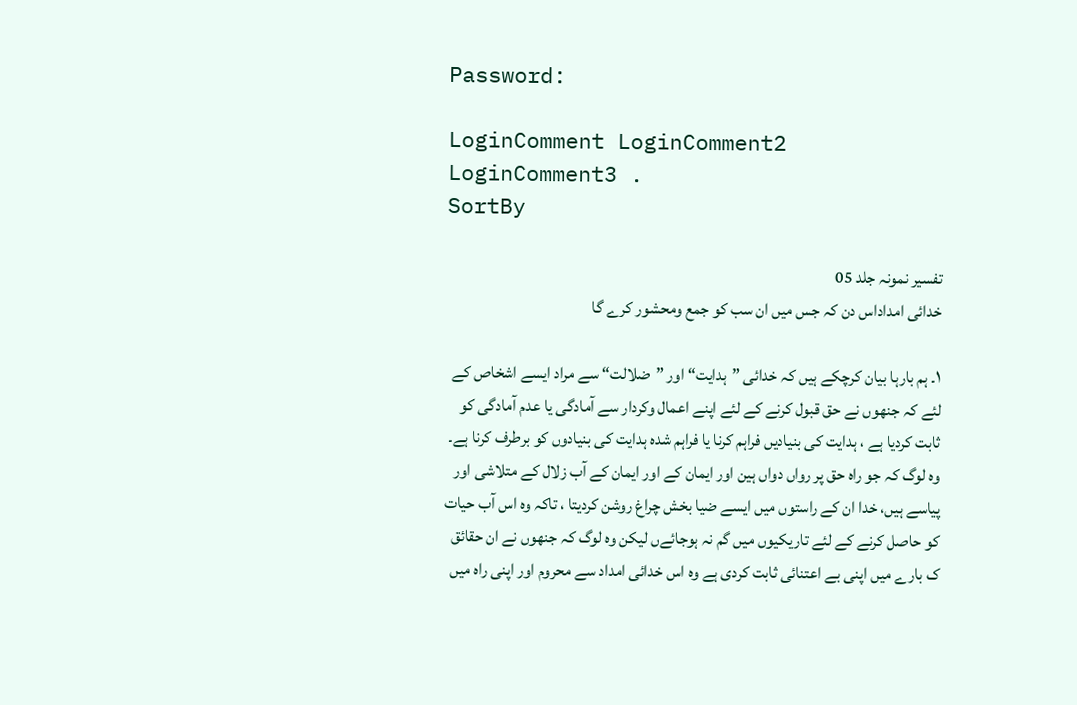Password:

LoginComment LoginComment2 LoginComment3 .
SortBy

تفسیر نمونہ جلد 05
خدائی امداداس دن کہ جس میں ان سب کو جمع ومحشور کرے گا

۱۔ ہم بارہا بیان کرچکے ہیں کہ خدائی ”ہدایت“ اور ”ضلالت“ سے مراد ایسے اشخاص کے لئے کہ جنھوں نے حق قبول کرنے کے لئے اپنے اعمال وکردار سے آمادگی یا عدم آمادگی کو ثابت کردیا ہے ، ہدایت کی بنیادیں فراہم کرنا یا فراہم شدہ ہدایت کی بنیادوں کو برطرف کرنا ہے۔
وہ لوگ کہ جو راہ حق پر رواں دواں ہین اور ایمان کے اور ایمان کے آب زلال کے متلاشی اور پیاسے ہیں، خدا ان کے راستوں میں ایسے ضیا بخش چراغ روشن کردیتا ، تاکہ وہ اس آب حیات کو حاصل کرنے کے لئے تاریکیوں میں گم نہ ہوجائےں لیکن وہ لوگ کہ جنھوں نے ان حقائق ک بارے میں اپنی بے اعتنائی ثابت کردی ہے وہ اس خدائی امداد سے محروم اور اپنی راہ میں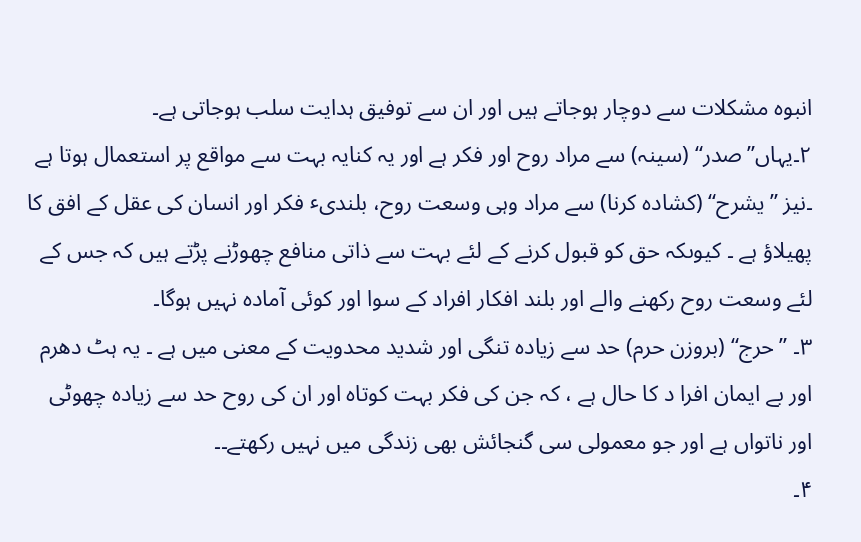انبوہ مشکلات سے دوچار ہوجاتے ہیں اور ان سے توفیق ہدایت سلب ہوجاتی ہے۔
۲۔یہاں”صدر“ (سینہ) سے مراد روح اور فکر ہے اور یہ کنایہ بہت سے مواقع پر استعمال ہوتا ہے ۔نیز ”یشرح“ (کشادہ کرنا) سے مراد وہی وسعت روح، بلندیٴ فکر اور انسان کی عقل کے افق کا پھیلاؤ ہے ۔ کیوںکہ حق کو قبول کرنے کے لئے بہت سے ذاتی منافع چھوڑنے پڑتے ہیں کہ جس کے لئے وسعت روح رکھنے والے اور بلند افکار افراد کے سوا اور کوئی آمادہ نہیں ہوگا۔
۳۔ ”حرج“ (بروزن حرم) حد سے زیادہ تنگی اور شدید محدویت کے معنی میں ہے ۔ یہ ہٹ دھرم اور بے ایمان افرا د کا حال ہے ، کہ جن کی فکر بہت کوتاہ اور ان کی روح حد سے زیادہ چھوٹی اور ناتواں ہے اور جو معمولی سی گنجائش بھی زندگی میں نہیں رکھتے۔۔
۴۔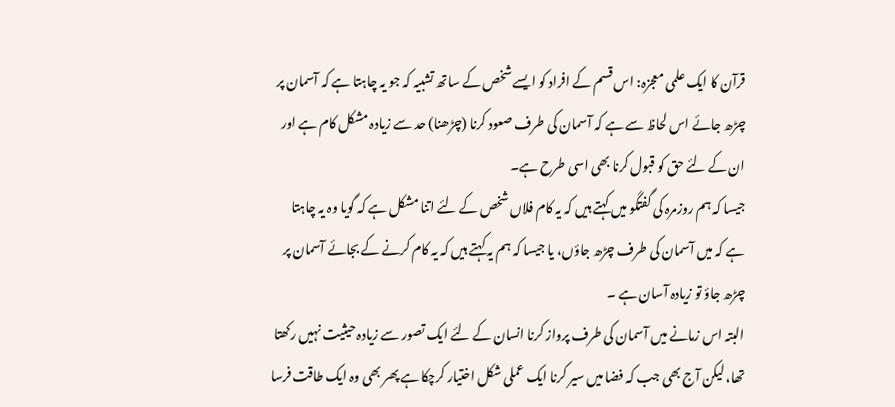قرآن کا ایک علمی معجزہ: اس قسم کے افراد کو ایسے شخص کے ساتھ تشبیہ کہ جو یہ چاہتا ہے کہ آسمان پر چڑھ جائے اس لحاظ سے ہے کہ آسمان کی طرف صعود کرنا (چڑھنا) حد سے زیادہ مشکل کام ہے اور ان کے لئے حق کو قبول کرنا بھی اسی طرح ہے۔
جیسا کہ ہم روزمرہ کی گفتگو میں کہتے ہیں کہ یہ کام فلاں شخص کے لئے اتنا مشکل ہے کہ گویا وہ یہ چاہتا ہے کہ میں آسمان کی طرف چڑھ جاؤں، یا جیسا کہ ہم یہ کہتے ہیں کہ یہ کام کرنے کے بجائے آسمان پر چڑھ جاؤ تو زیادہ آسان ہے ۔
البتہ اس زمانے میں آسمان کی طرف پرواز کرنا انسان کے لئے ایک تصور سے زیادہ حیثیت نہیں رکھتا تھا، لیکن آج بھی جب کہ فضا میں سیر کرنا ایک عملی شکل اختیار کرچکا ہے پھر بھی وہ ایک طاقت فرسا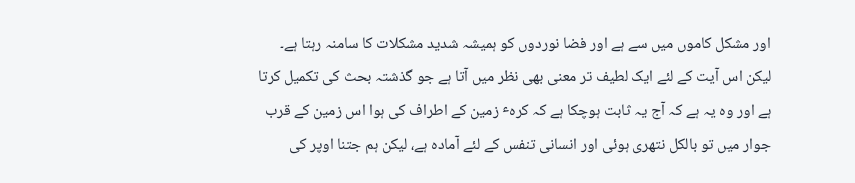اور مشکل کاموں میں سے ہے اور فضا نوردوں کو ہمیشہ شدید مشکلات کا سامنہ رہتا ہے۔
لیکن اس آیت کے لئے ایک لطیف تر معنی بھی نظر میں آتا ہے جو گذشتہ بحث کی تکمیل کرتا ہے اور وہ یہ ہے کہ آج یہ ثابت ہوچکا ہے کہ کرہٴ زمین کے اطراف کی ہوا اس زمین کے قرب جوار میں تو بالکل نتھری ہوئی اور انسانی تنفس کے لئے آمادہ ہے، لیکن ہم جتنا اوپر کی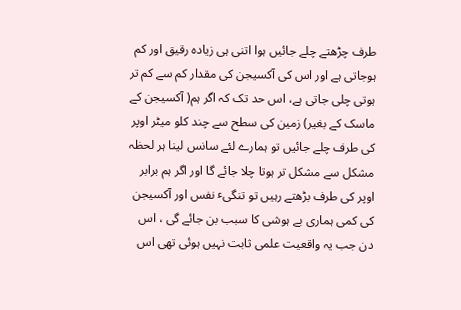طرف چڑھتے چلے جائیں ہوا اتنی ہی زیادہ رقیق اور کم ہوجاتی ہے اور اس کی آکسیجن کی مقدار کم سے کم تر ہوتی چلی جاتی ہے، اس حد تک کہ اگر ہم( آکسیجن کے ماسک کے بغیر) زمین کی سطح سے چند کلو میٹر اوپر کی طرف چلے جائیں تو ہمارے لئے سانس لینا ہر لحظہ مشکل سے مشکل تر ہوتا چلا جائے گا اور اگر ہم برابر اوپر کی طرف بڑھتے رہیں تو تنگیٴ نفس اور آکسیجن کی کمی ہماری بے ہوشی کا سبب بن جائے گی ، اس دن جب یہ واقعیت علمی ثابت نہیں ہوئی تھی اس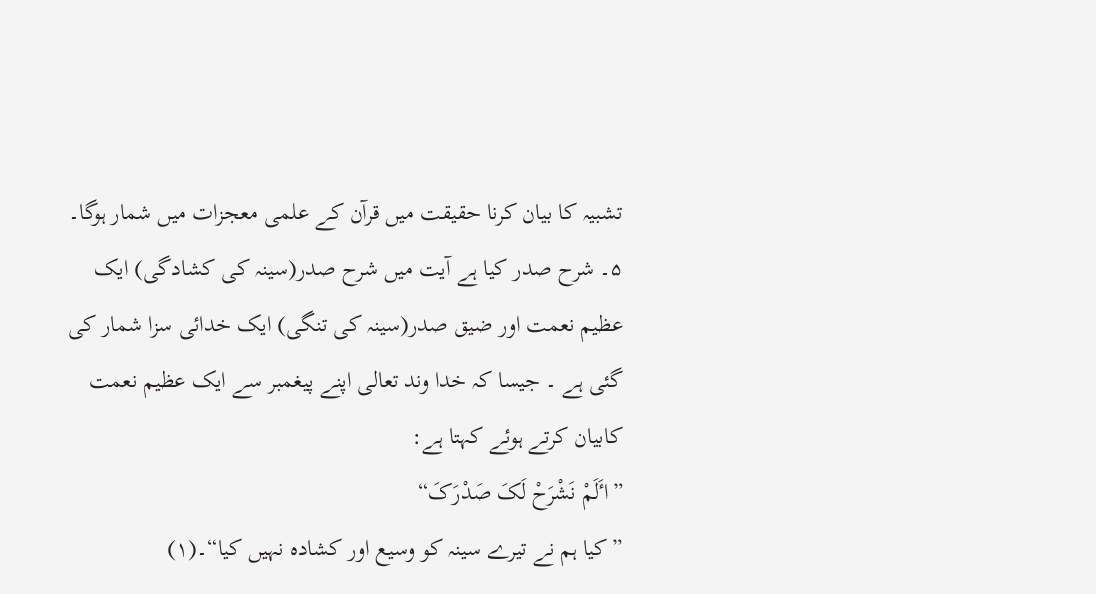تشبیہ کا بیان کرنا حقیقت میں قرآن کے علمی معجزات میں شمار ہوگا۔
۵۔ شرح صدر کیا ہے آیت میں شرح صدر(سینہ کی کشادگی) ایک عظیم نعمت اور ضیق صدر(سینہ کی تنگی) ایک خدائی سزا شمار کی گئی ہے ۔ جیسا کہ خدا وند تعالی اپنے پیغمبر سے ایک عظیم نعمت کابیان کرتے ہوئے کہتا ہے:
”اٴَلَمْ نَشْرَحْ لَکَ صَدْرَکَ“
”کیا ہم نے تیرے سینہ کو وسیع اور کشادہ نہیں کیا“۔(۱)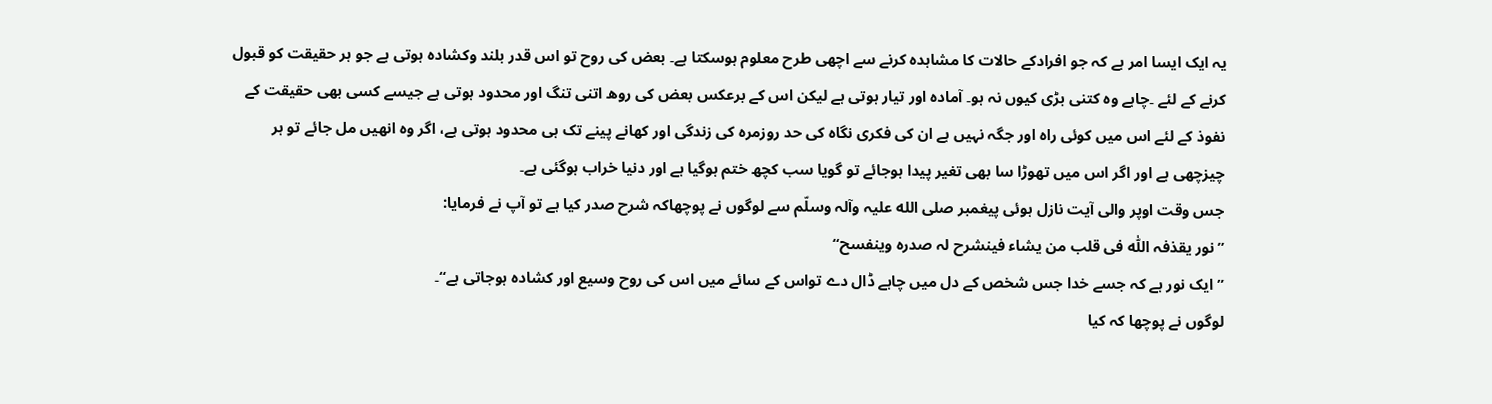یہ ایک ایسا امر ہے کہ جو افرادکے حالات کا مشاہدہ کرنے سے اچھی طرح معلوم ہوسکتا ہے۔ بعض کی روح تو اس قدر بلند وکشادہ ہوتی ہے جو ہر حقیقت کو قبول کرنے کے لئے ۔چاہے وہ کتنی بڑی کیوں نہ ہو۔ آمادہ اور تیار ہوتی ہے لیکن اس کے برعکس بعض کی روھ اتنی تنگ اور محدود ہوتی ہے جیسے کسی بھی حقیقت کے نفوذ کے لئے اس میں کوئی راہ اور جگہ نہیں ہے ان کی فکری نگاہ کی حد روزمرہ کی زندگی اور کھانے پینے تک ہی محدود ہوتی ہے، اگر وہ انھیں مل جائے تو ہر چیزچھی ہے اور اگر اس میں تھوڑا سا بھی تغیر پیدا ہوجائے تو گویا سب کچھ ختم ہوگیا ہے اور دنیا خراب ہوگئی ہے۔
جس وقت اوپر والی آیت نازل ہوئی پیغمبر صلی الله علیہ وآلہ وسلّم سے لوگوں نے پوچھاکہ شرح صدر کیا ہے تو آپ نے فرمایا:
”نور یقذفہ اللّٰہ فی قلب من یشاء فینشرح لہ صدرہ وینفسح“
”ایک نور ہے کہ جسے خدا جس شخص کے دل میں چاہے ڈال دے تواس کے سائے میں اس کی روح وسیع اور کشادہ ہوجاتی ہے“۔
لوگوں نے پوچھا کہ کیا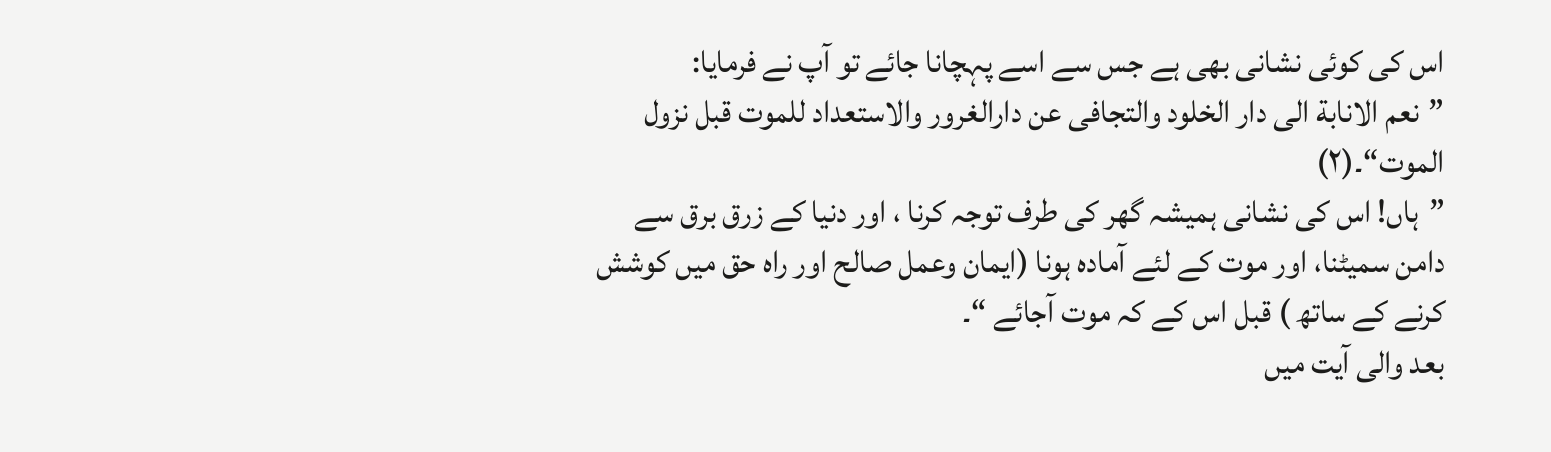اس کی کوئی نشانی بھی ہے جس سے اسے پہچانا جائے تو آپ نے فرمایا:
”نعم الانابة الی دار الخلود والتجافی عن دارالغرور والاستعداد للموت قبل نزول الموت“۔(۲)
”ہاں! اس کی نشانی ہمیشہ گھر کی طرف توجہ کرنا ، اور دنیا کے زرق برق سے دامن سمیٹنا، اور موت کے لئے آمادہ ہونا (ایمان وعمل صالح اور راہ حق میں کوشش کرنے کے ساتھ ) قبل اس کے کہ موت آجائے “۔
بعد والی آیت میں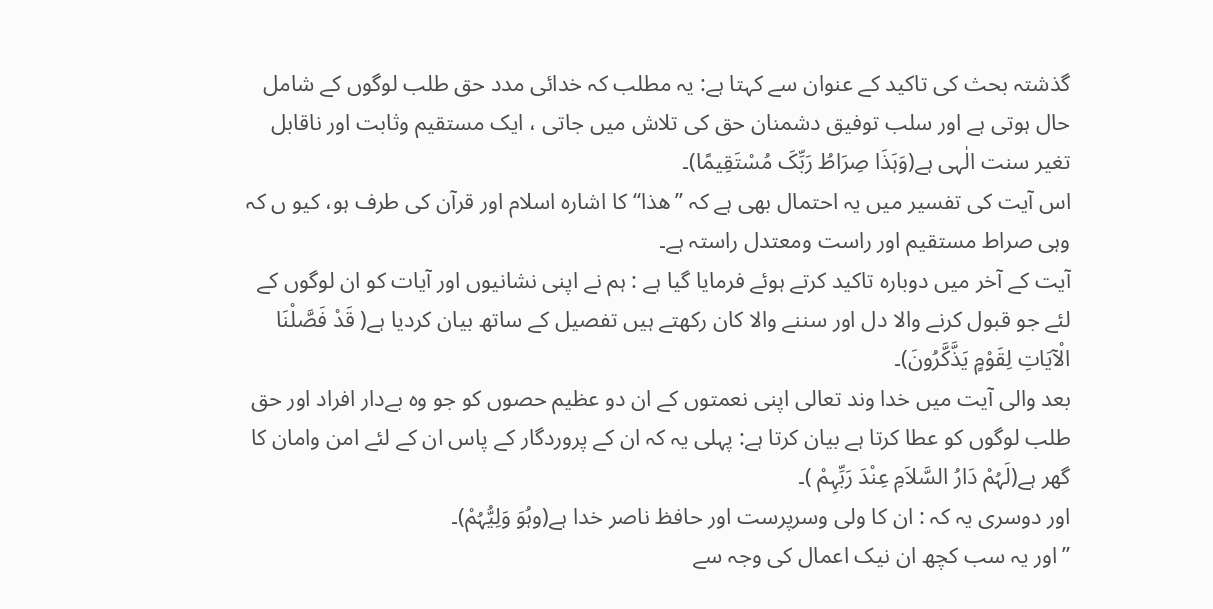گذشتہ بحث کی تاکید کے عنوان سے کہتا ہے: یہ مطلب کہ خدائی مدد حق طلب لوگوں کے شامل حال ہوتی ہے اور سلب توفیق دشمنان حق کی تلاش میں جاتی ، ایک مستقیم وثابت اور ناقابل تغیر سنت الٰہی ہے(وَہَذَا صِرَاطُ رَبِّکَ مُسْتَقِیمًا)۔
اس آیت کی تفسیر میں یہ احتمال بھی ہے کہ ”ھذا“ کا اشارہ اسلام اور قرآن کی طرف ہو، کیو ں کہ وہی صراط مستقیم اور راست ومعتدل راستہ ہے۔
آیت کے آخر میں دوبارہ تاکید کرتے ہوئے فرمایا گیا ہے : ہم نے اپنی نشانیوں اور آیات کو ان لوگوں کے لئے جو قبول کرنے والا دل اور سننے والا کان رکھتے ہیں تفصیل کے ساتھ بیان کردیا ہے( قَدْ فَصَّلْنَا الْآیَاتِ لِقَوْمٍ یَذَّکَّرُونَ)۔
بعد والی آیت میں خدا وند تعالی اپنی نعمتوں کے ان دو عظیم حصوں کو جو وہ بےدار افراد اور حق طلب لوگوں کو عطا کرتا ہے بیان کرتا ہے: پہلی یہ کہ ان کے پروردگار کے پاس ان کے لئے امن وامان کا گھر ہے(لَہُمْ دَارُ السَّلاَمِ عِنْدَ رَبِّہِمْ )۔
اور دوسری یہ کہ : ان کا ولی وسرپرست اور حافظ ناصر خدا ہے(وہُوَ وَلِیُّہُمْ)۔
”اور یہ سب کچھ ان نیک اعمال کی وجہ سے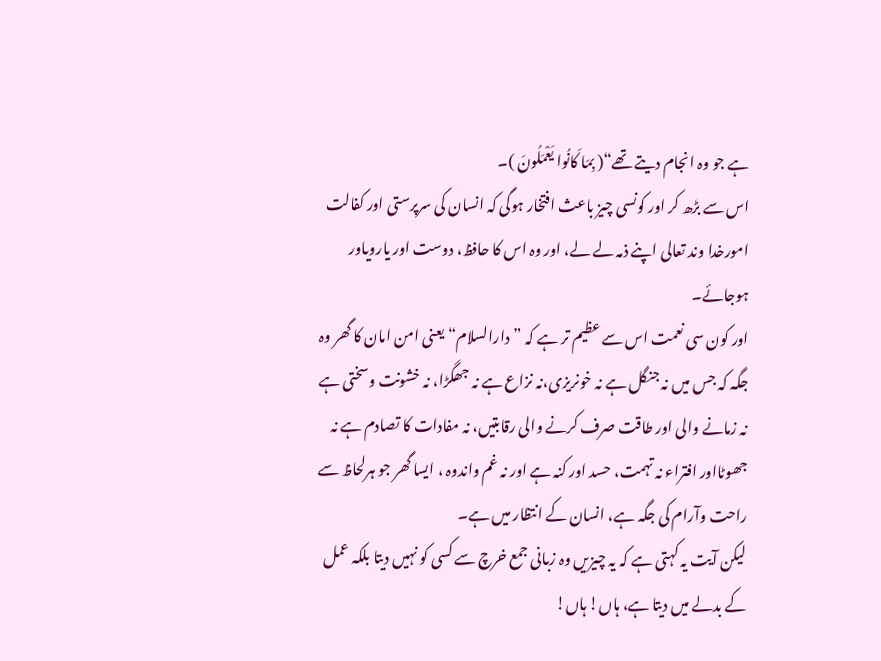ہے جو وہ انجام دیتے تھے“( بِمَا کَانُوا یَعْمَلُونَ )۔
اس سے بڑھ کر اور کونسی چیز باعث افتخار ہوگی کہ انسان کی سرپرستی اور کفالت امورخدا وند تعالی اپنے ذمہ لے لے، اور وہ اس کا حافظ، دوست اور یارویاور ہوجائے۔
اور کون سی نعمت اس سے عظیم تر ہے کہ ”دارالسلام“ یعنی امن امان کا گھر وہ جگہ کہ جس میں نہ جنگل ہے نہ خونریزی،نہ نزاع ہے نہ جھگڑا، نہ خشونت وسختی ہے نہ زمانے والی اور طاقت صرف کرنے والی رقابتیں، نہ مفادات کا تصادم ہے نہ جھوٹااور افتراء نہ تہمت، حسد اور کنہ ہے اور نہ غم واندوہ ، ایسا گھر جو ہرلحاظ سے راحت وآرام کی جگہ ہے، انسان کے انتظار میں ہے۔
لیکن آیت یہ کہتی ہے کہ یہ چیزیں وہ زبانی جمع خرچ سے کسی کو نہیں دیتا بلکہ عمل کے بدلے میں دیتا ہے، ہاں! ہاں!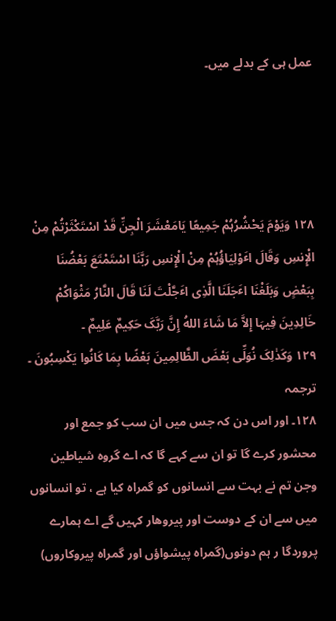عمل ہی کے بدلے میں۔




۱۲۸ وَیَوْمَ یَحْشُرُہُمْ جَمِیعًا یَامَعْشَرَ الْجِنِّ قَدْ اسْتَکْثَرْتُمْ مِنْ الْإِنسِ وَقَالَ اٴَوْلِیَاؤُہُمْ مِنْ الْإِنسِ رَبَّنَا اسْتَمْتَعَ بَعْضُنَا بِبَعْضٍ وَبَلَغْنَا اٴَجَلَنَا الَّذِی اٴَجَّلْتَ لَنَا قَالَ النَّارُ مَثْوَاکُمْ خَالِدِینَ فِیہَا إِلاَّ مَا شَاءَ اللهُ إِنَّ رَبَّکَ حَکِیمٌ عَلِیمٌ ۔
۱۲۹ وَکَذٰلِکَ نُوَلِّی بَعْضَ الظَّالِمِینَ بَعْضًا بِمَا کَانُوا یَکْسِبُونَ ۔
ترجمہ
۱۲۸۔ اور اس دن کہ جس میں ان سب کو جمع اور محشور کرے گا تو ان سے کہے گا کہ اے گروہ شیاطین وجن تم نے بہت سے انسانوں کو گمراہ کیا ہے ، تو انسانوں میں سے ان کے دوست اور پیروھار کہیں گے اے ہمارے پروردگا ر ہم دونوں(گمراہ پیشواؤں اور گمراہ پیروکاروں)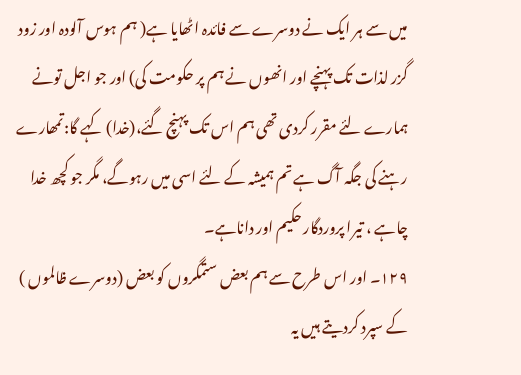میں سے ہر ایک نے دوسرے سے فائدہ اٹھایا ہے( ہم ہوس آلودہ اور زود گزر لذات تک پہنچے اور انھوں نے ہم پر حکومت کی) اور جو اجل تونے ہمارے لئے مقرر کردی تھی ہم اس تک پہنچ گئے،(خدا) کہے گا:تمھارے رہنے کی جگہ آگ ہے تم ہمیشہ کے لئے اسی میں رہوگے، مگر جو کچھ خدا چاہے ، تیرا پروردگار حکیم اور داناہے۔
۱۲۹۔ اور اس طرح سے ہم بعض ستمگروں کو بعض (دوسرے ظالموں ) کے سپرد کردیتے ہیں یہ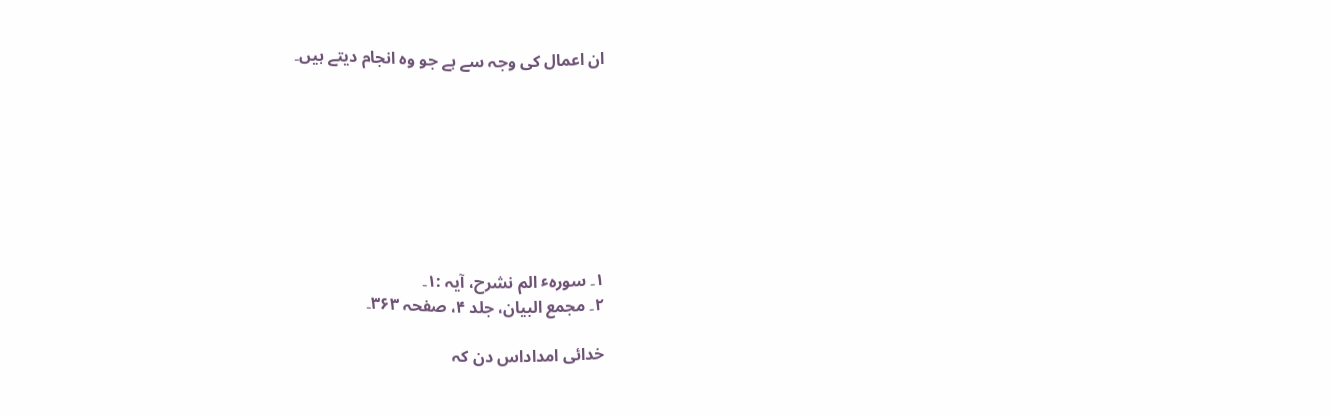ان اعمال کی وجہ سے ہے جو وہ انجام دیتے ہیں۔








۱۔ سورہٴ الم نشرح، آیہ :۱۔
۲۔ مجمع البیان، جلد ۴، صفحہ ۳۶۳۔

خدائی امداداس دن کہ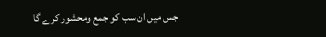جس میں ان سب کو جمع ومحشور کرے گا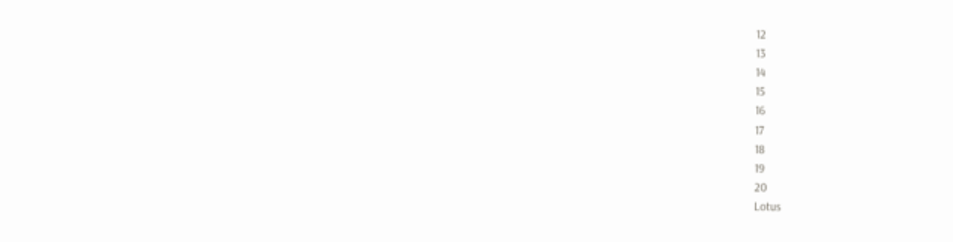12
13
14
15
16
17
18
19
20
Lotus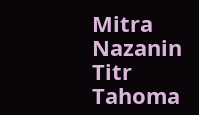Mitra
Nazanin
Titr
Tahoma